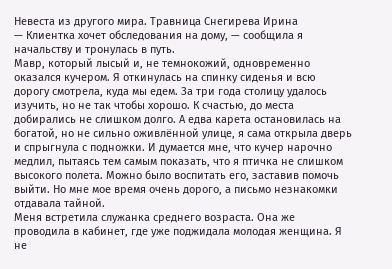Невеста из другого мира. Травница Снегирева Ирина
— Клиентка хочет обследования на дому, — сообщила я начальству и тронулась в путь.
Мавр, который лысый и, не темнокожий, одновременно оказался кучером. Я откинулась на спинку сиденья и всю дорогу смотрела, куда мы едем. За три года столицу удалось изучить, но не так чтобы хорошо. К счастью, до места добирались не слишком долго. А едва карета остановилась на богатой, но не сильно оживлённой улице, я сама открыла дверь и спрыгнула с подножки. И думается мне, что кучер нарочно медлил, пытаясь тем самым показать, что я птичка не слишком высокого полета. Можно было воспитать его, заставив помочь выйти. Но мне мое время очень дорого, а письмо незнакомки отдавала тайной.
Меня встретила служанка среднего возраста. Она же проводила в кабинет, где уже поджидала молодая женщина. Я не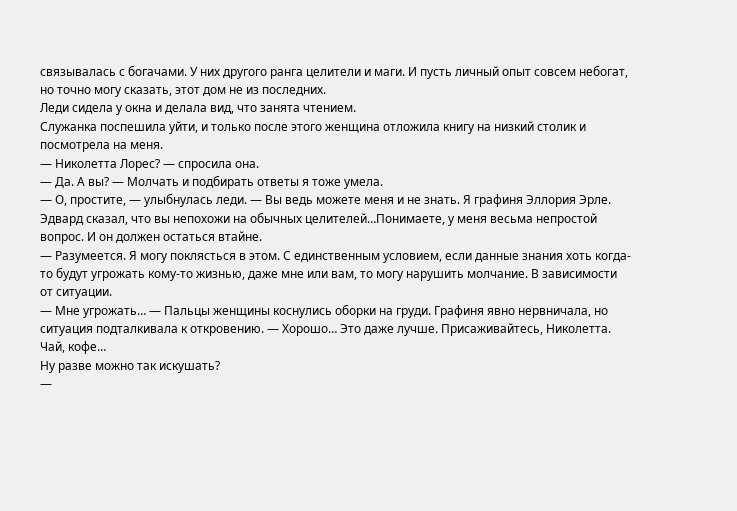связывалась с богачами. У них другого ранга целители и маги. И пусть личный опыт совсем небогат, но точно могу сказать, этот дом не из последних.
Леди сидела у окна и делала вид, что занята чтением.
Служанка поспешила уйти, и только после этого женщина отложила книгу на низкий столик и посмотрела на меня.
— Николетта Лорес? — спросила она.
— Да. А вы? — Молчать и подбирать ответы я тоже умела.
— О, простите, — улыбнулась леди. — Вы ведь можете меня и не знать. Я графиня Эллория Эрле. Эдвард сказал, что вы непохожи на обычных целителей…Понимаете, у меня весьма непростой вопрос. И он должен остаться втайне.
— Разумеется. Я могу поклясться в этом. С единственным условием, если данные знания хоть когда-то будут угрожать кому-то жизнью, даже мне или вам, то могу нарушить молчание. В зависимости от ситуации.
— Мне угрожать… — Пальцы женщины коснулись оборки на груди. Графиня явно нервничала, но ситуация подталкивала к откровению. — Хорошо… Это даже лучше. Присаживайтесь, Николетта. Чай, кофе…
Ну разве можно так искушать?
—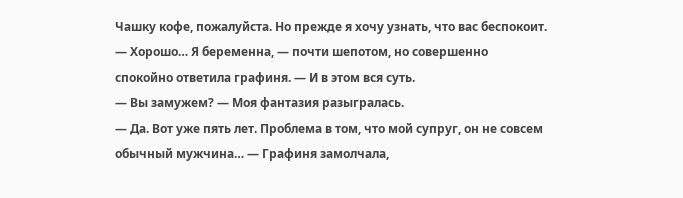Чашку кофе, пожалуйста. Но прежде я хочу узнать, что вас беспокоит.
— Хорошо… Я беременна, — почти шепотом, но совершенно спокойно ответила графиня. — И в этом вся суть.
— Вы замужем? — Моя фантазия разыгралась.
— Да. Вот уже пять лет. Проблема в том, что мой супруг, он не совсем обычный мужчина… — Графиня замолчала,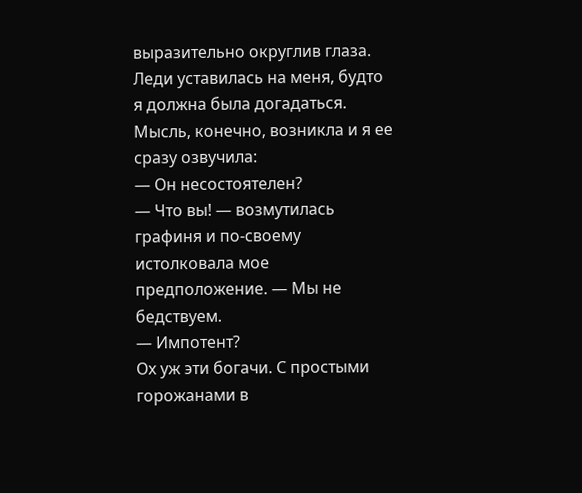выразительно округлив глаза. Леди уставилась на меня, будто я должна была догадаться.
Мысль, конечно, возникла и я ее сразу озвучила:
— Он несостоятелен?
— Что вы! — возмутилась графиня и по-своему истолковала мое предположение. — Мы не бедствуем.
— Импотент?
Ох уж эти богачи. С простыми горожанами в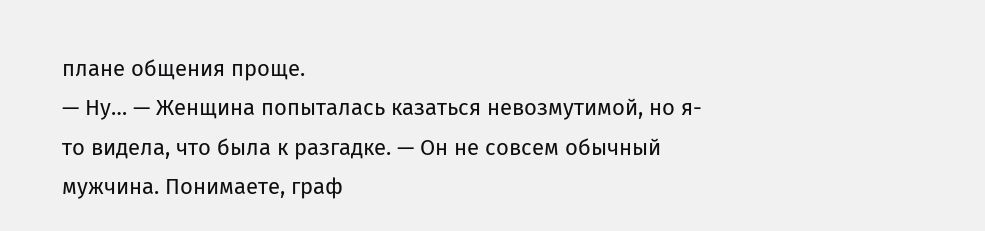плане общения проще.
— Ну… — Женщина попыталась казаться невозмутимой, но я-то видела, что была к разгадке. — Он не совсем обычный мужчина. Понимаете, граф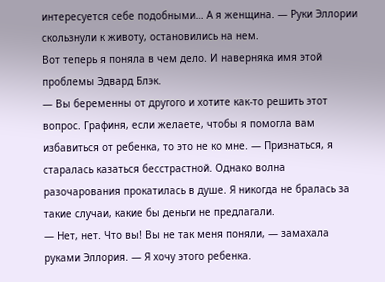интересуется себе подобными… А я женщина. — Руки Эллории скользнули к животу, остановились на нем.
Вот теперь я поняла в чем дело. И наверняка имя этой проблемы Эдвард Блэк.
— Вы беременны от другого и хотите как-то решить этот вопрос. Графиня, если желаете, чтобы я помогла вам избавиться от ребенка, то это не ко мне. — Признаться, я старалась казаться бесстрастной. Однако волна разочарования прокатилась в душе. Я никогда не бралась за такие случаи, какие бы деньги не предлагали.
— Нет, нет. Что вы! Вы не так меня поняли, — замахала руками Эллория. — Я хочу этого ребенка.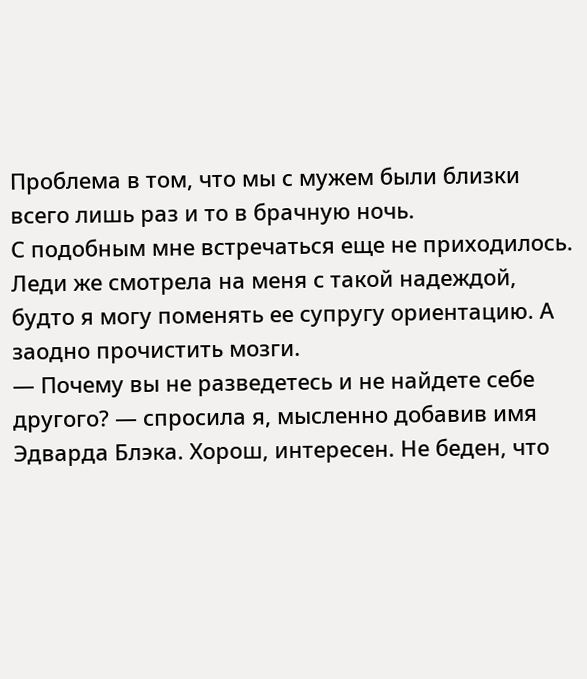Проблема в том, что мы с мужем были близки всего лишь раз и то в брачную ночь.
С подобным мне встречаться еще не приходилось. Леди же смотрела на меня с такой надеждой, будто я могу поменять ее супругу ориентацию. А заодно прочистить мозги.
— Почему вы не разведетесь и не найдете себе другого? — спросила я, мысленно добавив имя Эдварда Блэка. Хорош, интересен. Не беден, что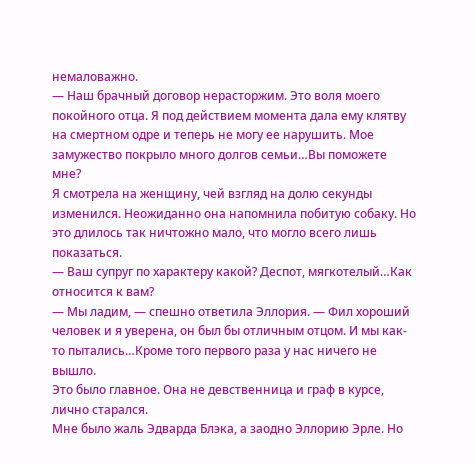немаловажно.
— Наш брачный договор нерасторжим. Это воля моего покойного отца. Я под действием момента дала ему клятву на смертном одре и теперь не могу ее нарушить. Мое замужество покрыло много долгов семьи…Вы поможете мне?
Я смотрела на женщину, чей взгляд на долю секунды изменился. Неожиданно она напомнила побитую собаку. Но это длилось так ничтожно мало, что могло всего лишь показаться.
— Ваш супруг по характеру какой? Деспот, мягкотелый…Как относится к вам?
— Мы ладим, — спешно ответила Эллория. — Фил хороший человек и я уверена, он был бы отличным отцом. И мы как-то пытались…Кроме того первого раза у нас ничего не вышло.
Это было главное. Она не девственница и граф в курсе, лично старался.
Мне было жаль Эдварда Блэка, а заодно Эллорию Эрле. Но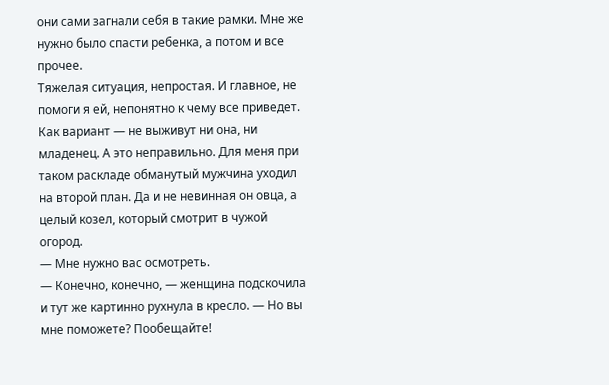они сами загнали себя в такие рамки. Мне же нужно было спасти ребенка, а потом и все прочее.
Тяжелая ситуация, непростая. И главное, не помоги я ей, непонятно к чему все приведет. Как вариант — не выживут ни она, ни младенец. А это неправильно. Для меня при таком раскладе обманутый мужчина уходил на второй план. Да и не невинная он овца, а целый козел, который смотрит в чужой огород.
— Мне нужно вас осмотреть.
— Конечно, конечно, — женщина подскочила и тут же картинно рухнула в кресло. — Но вы мне поможете? Пообещайте!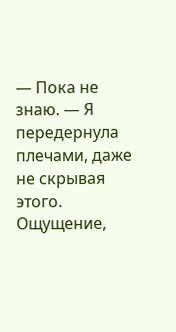— Пока не знаю. — Я передернула плечами, даже не скрывая этого. Ощущение,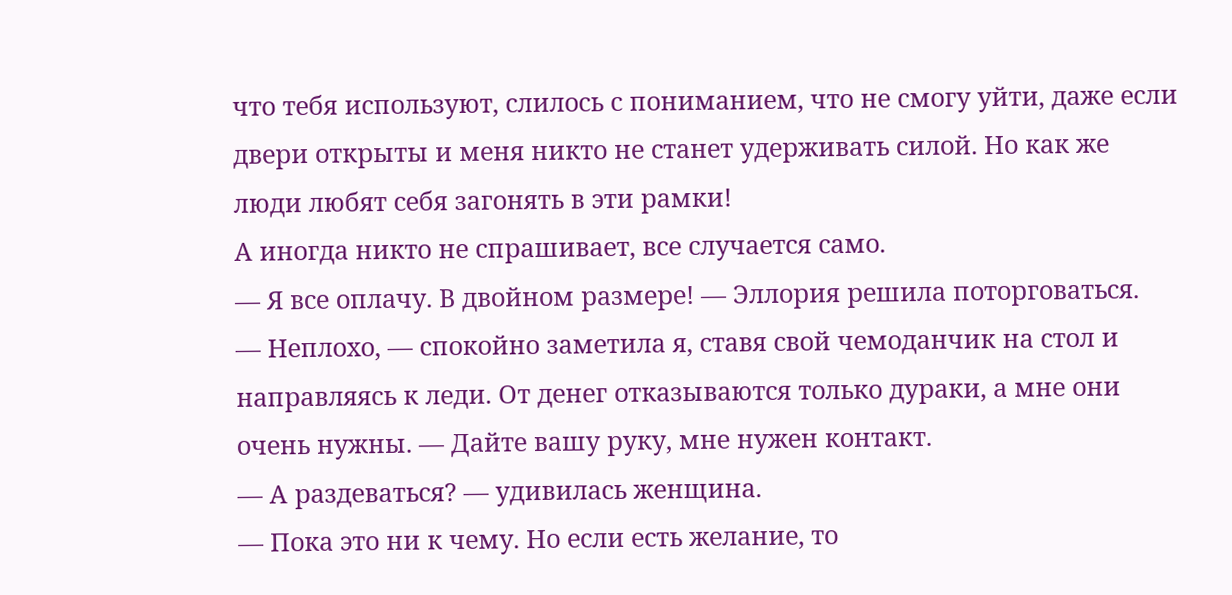что тебя используют, слилось с пониманием, что не смогу уйти, даже если двери открыты и меня никто не станет удерживать силой. Но как же люди любят себя загонять в эти рамки!
А иногда никто не спрашивает, все случается само.
— Я все оплачу. В двойном размере! — Эллория решила поторговаться.
— Неплохо, — спокойно заметила я, ставя свой чемоданчик на стол и направляясь к леди. От денег отказываются только дураки, а мне они очень нужны. — Дайте вашу руку, мне нужен контакт.
— А раздеваться? — удивилась женщина.
— Пока это ни к чему. Но если есть желание, то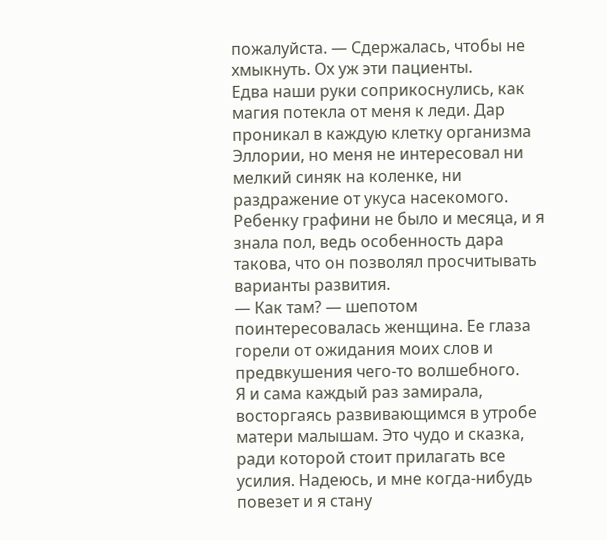пожалуйста. — Сдержалась, чтобы не хмыкнуть. Ох уж эти пациенты.
Едва наши руки соприкоснулись, как магия потекла от меня к леди. Дар проникал в каждую клетку организма Эллории, но меня не интересовал ни мелкий синяк на коленке, ни раздражение от укуса насекомого. Ребенку графини не было и месяца, и я знала пол, ведь особенность дара такова, что он позволял просчитывать варианты развития.
— Как там? — шепотом поинтересовалась женщина. Ее глаза горели от ожидания моих слов и предвкушения чего-то волшебного.
Я и сама каждый раз замирала, восторгаясь развивающимся в утробе матери малышам. Это чудо и сказка, ради которой стоит прилагать все усилия. Надеюсь, и мне когда-нибудь повезет и я стану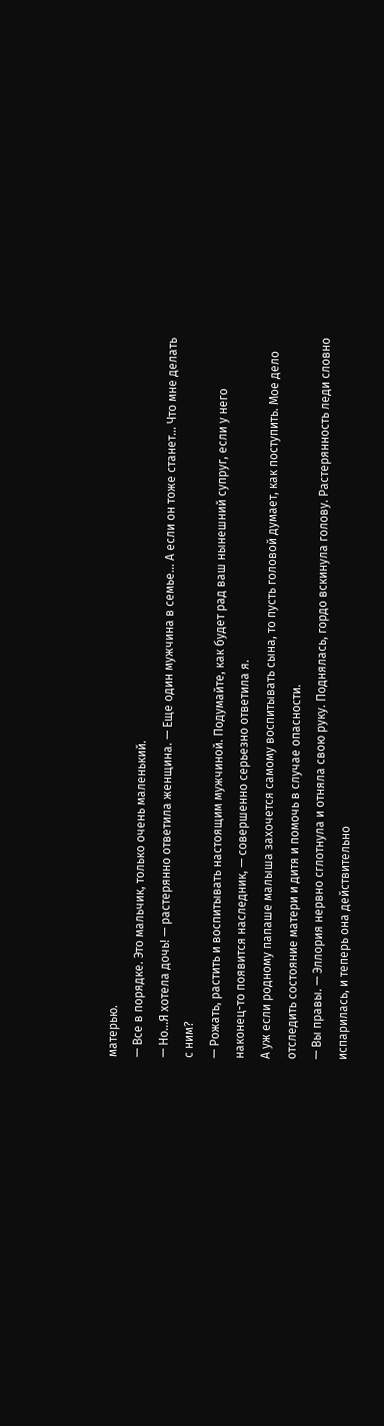матерью.
— Все в порядке. Это мальчик, только очень маленький.
— Но…Я хотела дочь! — растерянно ответила женщина. — Еще один мужчина в семье… А если он тоже станет… Что мне делать с ним?
— Рожать, растить и воспитывать настоящим мужчиной. Подумайте, как будет рад ваш нынешний супруг, если у него наконец-то появится наследник, — совершенно серьезно ответила я.
А уж если родному папаше малыша захочется самому воспитывать сына, то пусть головой думает, как поступить. Мое дело отследить состояние матери и дитя и помочь в случае опасности.
— Вы правы. — Эллория нервно сглотнула и отняла свою руку. Поднялась, гордо вскинула голову. Растерянность леди словно испарилась, и теперь она действительно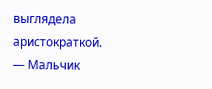выглядела аристократкой. — Мальчик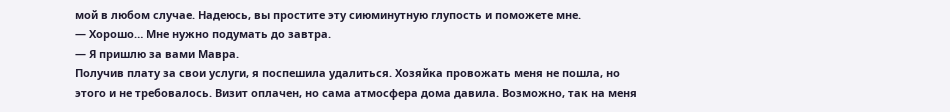мой в любом случае. Надеюсь, вы простите эту сиюминутную глупость и поможете мне.
— Хорошо… Мне нужно подумать до завтра.
— Я пришлю за вами Мавра.
Получив плату за свои услуги, я поспешила удалиться. Хозяйка провожать меня не пошла, но этого и не требовалось. Визит оплачен, но сама атмосфера дома давила. Возможно, так на меня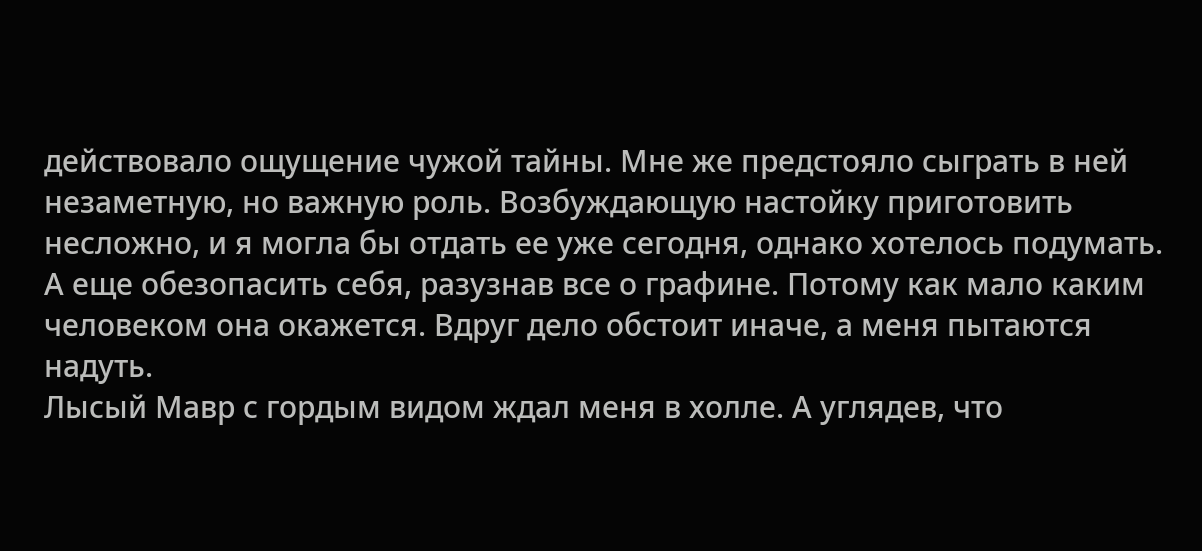действовало ощущение чужой тайны. Мне же предстояло сыграть в ней незаметную, но важную роль. Возбуждающую настойку приготовить несложно, и я могла бы отдать ее уже сегодня, однако хотелось подумать. А еще обезопасить себя, разузнав все о графине. Потому как мало каким человеком она окажется. Вдруг дело обстоит иначе, а меня пытаются надуть.
Лысый Мавр с гордым видом ждал меня в холле. А углядев, что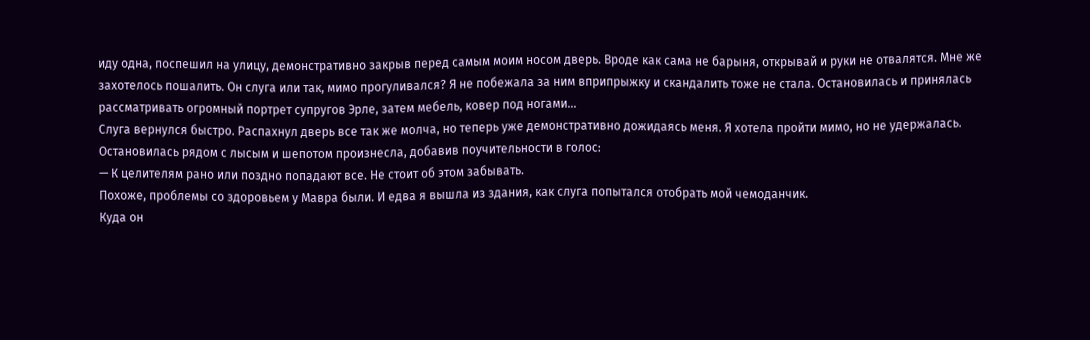иду одна, поспешил на улицу, демонстративно закрыв перед самым моим носом дверь. Вроде как сама не барыня, открывай и руки не отвалятся. Мне же захотелось пошалить. Он слуга или так, мимо прогуливался? Я не побежала за ним вприпрыжку и скандалить тоже не стала. Остановилась и принялась рассматривать огромный портрет супругов Эрле, затем мебель, ковер под ногами…
Слуга вернулся быстро. Распахнул дверь все так же молча, но теперь уже демонстративно дожидаясь меня. Я хотела пройти мимо, но не удержалась. Остановилась рядом с лысым и шепотом произнесла, добавив поучительности в голос:
— К целителям рано или поздно попадают все. Не стоит об этом забывать.
Похоже, проблемы со здоровьем у Мавра были. И едва я вышла из здания, как слуга попытался отобрать мой чемоданчик.
Куда он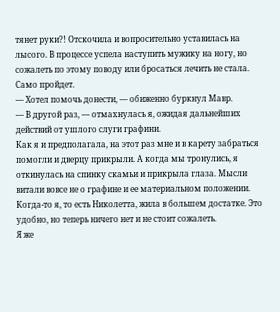тянет руки?! Отскочила и вопросительно уставилась на лысого. В процессе успела наступить мужику на ногу, но сожалеть по этому поводу или бросаться лечить не стала. Само пройдет.
— Хотел помочь донести, — обиженно буркнул Мавр.
— В другой раз, — отмахнулась я, ожидая дальнейших действий от ушлого слуги графини.
Как я и предполагала, на этот раз мне и в карету забраться помогли и дверцу прикрыли. А когда мы тронулись, я откинулась на спинку скамьи и прикрыла глаза. Мысли витали вовсе не о графине и ее материальном положении. Когда-то я, то есть Николетта, жила в большем достатке. Это удобно, но теперь ничего нет и не стоит сожалеть.
Я же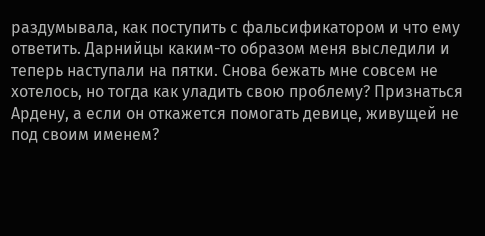раздумывала, как поступить с фальсификатором и что ему ответить. Дарнийцы каким-то образом меня выследили и теперь наступали на пятки. Снова бежать мне совсем не хотелось, но тогда как уладить свою проблему? Признаться Ардену, а если он откажется помогать девице, живущей не под своим именем?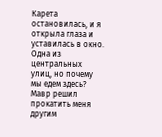Карета остановилась, и я открыла глаза и уставилась в окно. Одна из центральных улиц, но почему мы едем здесь? Мавр решил прокатить меня другим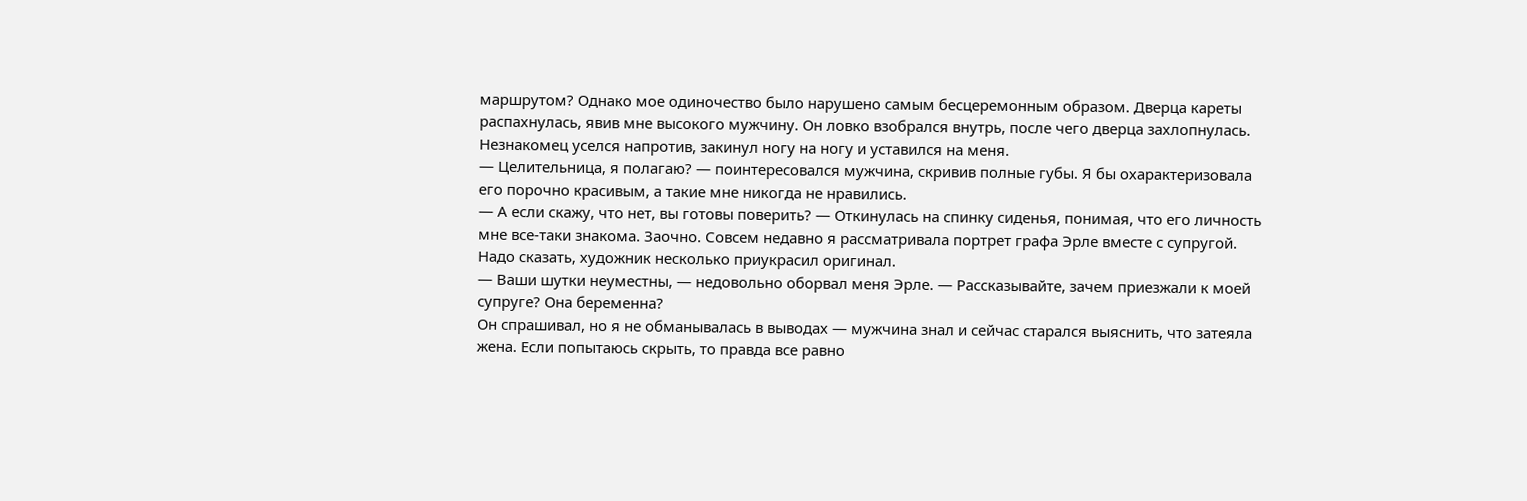маршрутом? Однако мое одиночество было нарушено самым бесцеремонным образом. Дверца кареты распахнулась, явив мне высокого мужчину. Он ловко взобрался внутрь, после чего дверца захлопнулась. Незнакомец уселся напротив, закинул ногу на ногу и уставился на меня.
— Целительница, я полагаю? — поинтересовался мужчина, скривив полные губы. Я бы охарактеризовала его порочно красивым, а такие мне никогда не нравились.
— А если скажу, что нет, вы готовы поверить? — Откинулась на спинку сиденья, понимая, что его личность мне все-таки знакома. Заочно. Совсем недавно я рассматривала портрет графа Эрле вместе с супругой. Надо сказать, художник несколько приукрасил оригинал.
— Ваши шутки неуместны, — недовольно оборвал меня Эрле. — Рассказывайте, зачем приезжали к моей супруге? Она беременна?
Он спрашивал, но я не обманывалась в выводах — мужчина знал и сейчас старался выяснить, что затеяла жена. Если попытаюсь скрыть, то правда все равно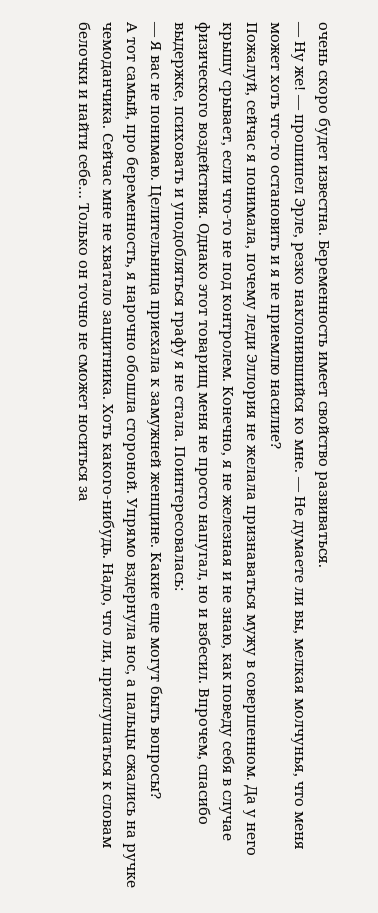очень скоро будет известна. Беременность имеет свойство развиваться.
— Ну же! — прошипел Эрле, резко наклонившийся ко мне. — Не думаете ли вы, мелкая молчунья, что меня может хоть что-то остановить и я не приемлю насилие?
Пожалуй, сейчас я понимала, почему леди Эллория не желала признаваться мужу в совершенном. Да у него крышу срывает, если что-то не под контролем. Конечно, я не железная и не знаю, как поведу себя в случае физического воздействия. Однако этот товарищ меня не просто напугал, но и взбесил. Впрочем, спасибо выдержке, психовать и уподобляться графу я не стала. Поинтересовалась:
— Я вас не понимаю. Целительница приехала к замужней женщине. Какие еще могут быть вопросы?
А тот самый, про беременность, я нарочно обошла стороной. Упрямо вздернула нос, а пальцы сжались на ручке чемоданчика. Сейчас мне не хватало защитника. Хоть какого-нибудь. Надо, что ли, прислушаться к словам белочки и найти себе… Только он точно не сможет носиться за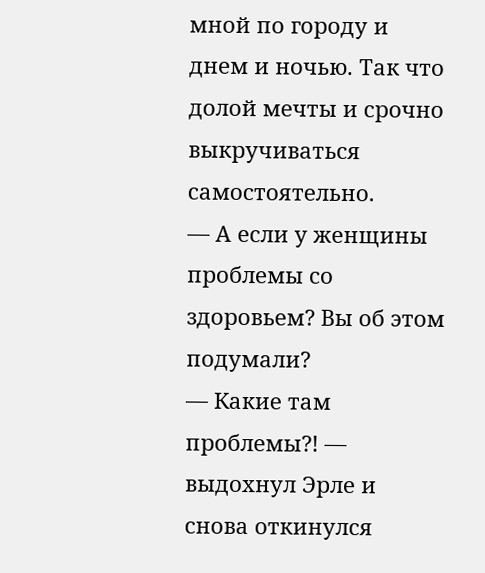мной по городу и днем и ночью. Так что долой мечты и срочно выкручиваться самостоятельно.
— А если у женщины проблемы со здоровьем? Вы об этом подумали?
— Какие там проблемы?! — выдохнул Эрле и снова откинулся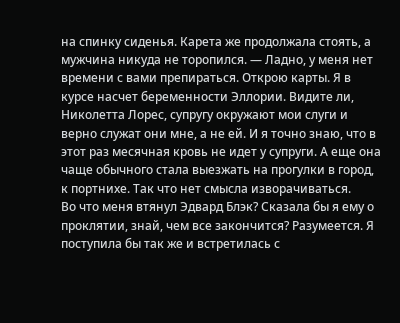на спинку сиденья. Карета же продолжала стоять, а мужчина никуда не торопился. — Ладно, у меня нет времени с вами препираться. Открою карты. Я в курсе насчет беременности Эллории. Видите ли, Николетта Лорес, супругу окружают мои слуги и верно служат они мне, а не ей. И я точно знаю, что в этот раз месячная кровь не идет у супруги. А еще она чаще обычного стала выезжать на прогулки в город, к портнихе. Так что нет смысла изворачиваться.
Во что меня втянул Эдвард Блэк? Сказала бы я ему о проклятии, знай, чем все закончится? Разумеется. Я поступила бы так же и встретилась с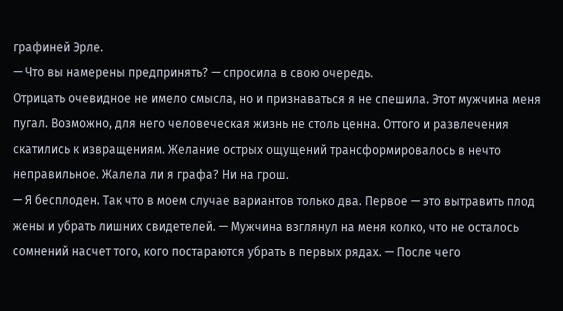графиней Эрле.
— Что вы намерены предпринять? — спросила в свою очередь.
Отрицать очевидное не имело смысла, но и признаваться я не спешила. Этот мужчина меня пугал. Возможно, для него человеческая жизнь не столь ценна. Оттого и развлечения скатились к извращениям. Желание острых ощущений трансформировалось в нечто неправильное. Жалела ли я графа? Ни на грош.
— Я бесплоден. Так что в моем случае вариантов только два. Первое — это вытравить плод жены и убрать лишних свидетелей. — Мужчина взглянул на меня колко, что не осталось сомнений насчет того, кого постараются убрать в первых рядах. — После чего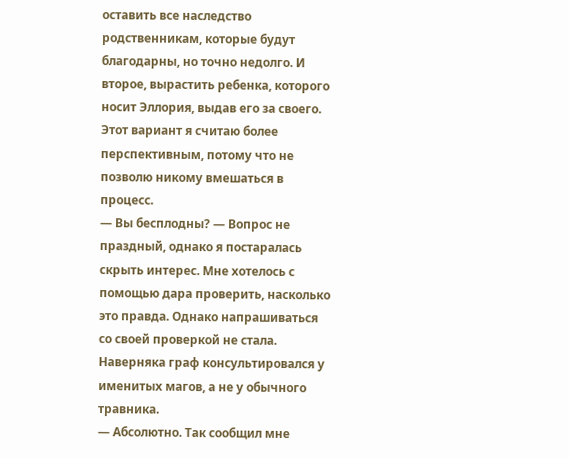оставить все наследство родственникам, которые будут благодарны, но точно недолго. И второе, вырастить ребенка, которого носит Эллория, выдав его за своего. Этот вариант я считаю более перспективным, потому что не позволю никому вмешаться в процесс.
— Вы бесплодны? — Вопрос не праздный, однако я постаралась скрыть интерес. Мне хотелось с помощью дара проверить, насколько это правда. Однако напрашиваться со своей проверкой не стала. Наверняка граф консультировался у именитых магов, а не у обычного травника.
— Абсолютно. Так сообщил мне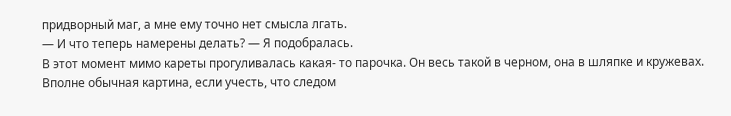придворный маг, а мне ему точно нет смысла лгать.
— И что теперь намерены делать? — Я подобралась.
В этот момент мимо кареты прогуливалась какая- то парочка. Он весь такой в черном, она в шляпке и кружевах. Вполне обычная картина, если учесть, что следом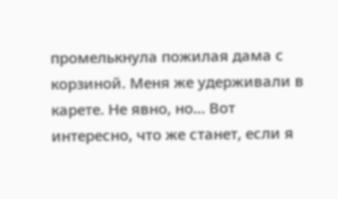промелькнула пожилая дама с корзиной. Меня же удерживали в карете. Не явно, но… Вот интересно, что же станет, если я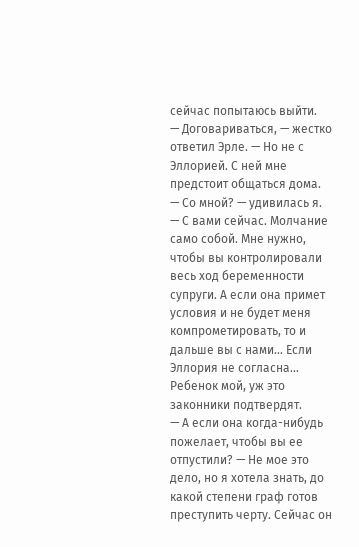сейчас попытаюсь выйти.
— Договариваться, — жестко ответил Эрле. — Но не с Эллорией. С ней мне предстоит общаться дома.
— Со мной? — удивилась я.
— С вами сейчас. Молчание само собой. Мне нужно, чтобы вы контролировали весь ход беременности супруги. А если она примет условия и не будет меня компрометировать, то и дальше вы с нами… Если Эллория не согласна… Ребенок мой, уж это законники подтвердят.
— А если она когда-нибудь пожелает, чтобы вы ее отпустили? — Не мое это дело, но я хотела знать, до какой степени граф готов преступить черту. Сейчас он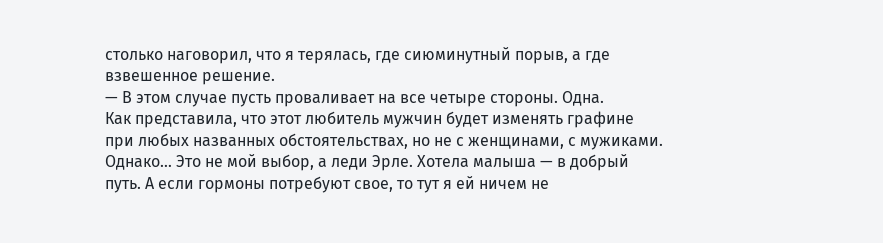столько наговорил, что я терялась, где сиюминутный порыв, а где взвешенное решение.
— В этом случае пусть проваливает на все четыре стороны. Одна.
Как представила, что этот любитель мужчин будет изменять графине при любых названных обстоятельствах, но не с женщинами, с мужиками. Однако… Это не мой выбор, а леди Эрле. Хотела малыша — в добрый путь. А если гормоны потребуют свое, то тут я ей ничем не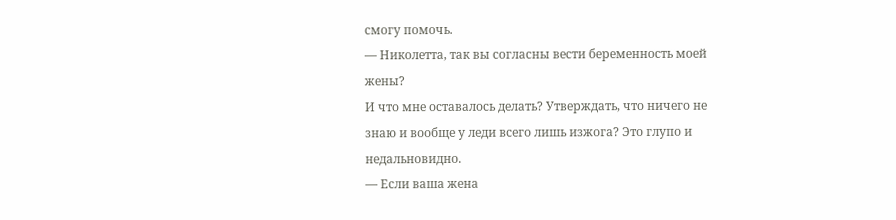смогу помочь.
— Николетта, так вы согласны вести беременность моей жены?
И что мне оставалось делать? Утверждать, что ничего не знаю и вообще у леди всего лишь изжога? Это глупо и недальновидно.
— Если ваша жена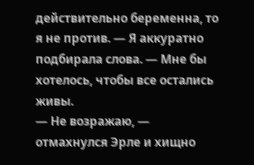действительно беременна, то я не против. — Я аккуратно подбирала слова. — Мне бы хотелось, чтобы все остались живы.
— Не возражаю, — отмахнулся Эрле и хищно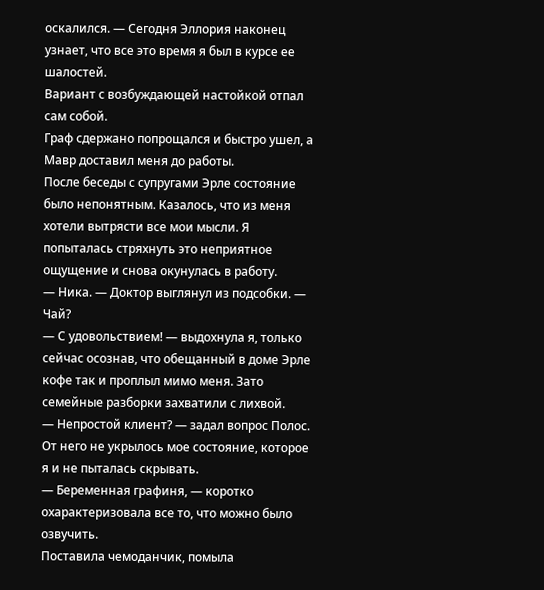оскалился. — Сегодня Эллория наконец узнает, что все это время я был в курсе ее шалостей.
Вариант с возбуждающей настойкой отпал сам собой.
Граф сдержано попрощался и быстро ушел, а Мавр доставил меня до работы.
После беседы с супругами Эрле состояние было непонятным. Казалось, что из меня хотели вытрясти все мои мысли. Я попыталась стряхнуть это неприятное ощущение и снова окунулась в работу.
— Ника. — Доктор выглянул из подсобки. — Чай?
— С удовольствием! — выдохнула я, только сейчас осознав, что обещанный в доме Эрле кофе так и проплыл мимо меня. Зато семейные разборки захватили с лихвой.
— Непростой клиент? — задал вопрос Полос. От него не укрылось мое состояние, которое я и не пыталась скрывать.
— Беременная графиня, — коротко охарактеризовала все то, что можно было озвучить.
Поставила чемоданчик, помыла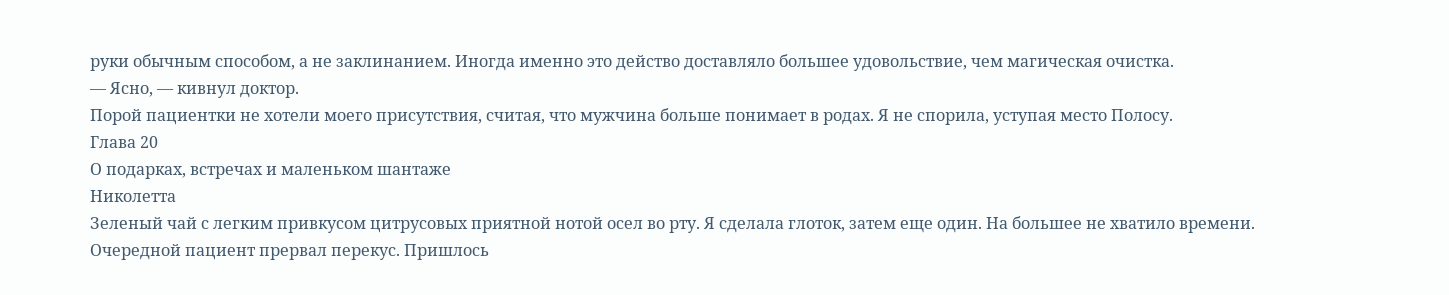руки обычным способом, а не заклинанием. Иногда именно это действо доставляло большее удовольствие, чем магическая очистка.
— Ясно, — кивнул доктор.
Порой пациентки не хотели моего присутствия, считая, что мужчина больше понимает в родах. Я не спорила, уступая место Полосу.
Глава 20
О подарках, встречах и маленьком шантаже
Николетта
Зеленый чай с легким привкусом цитрусовых приятной нотой осел во рту. Я сделала глоток, затем еще один. На большее не хватило времени. Очередной пациент прервал перекус. Пришлось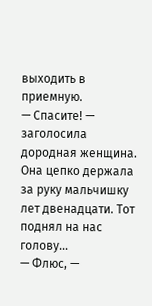выходить в приемную.
— Спасите! — заголосила дородная женщина. Она цепко держала за руку мальчишку лет двенадцати. Тот поднял на нас голову…
— Флюс, —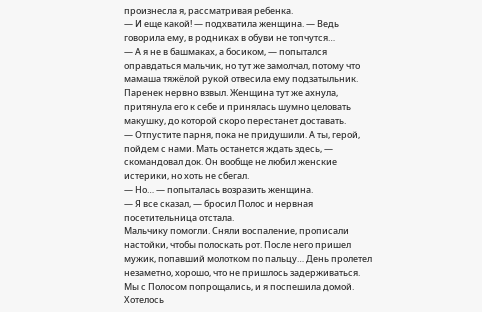произнесла я, рассматривая ребенка.
— И еще какой! — подхватила женщина. — Ведь говорила ему, в родниках в обуви не топчутся…
— А я не в башмаках, а босиком, — попытался оправдаться мальчик, но тут же замолчал, потому что мамаша тяжёлой рукой отвесила ему подзатыльник. Паренек нервно взвыл. Женщина тут же ахнула, притянула его к себе и принялась шумно целовать макушку, до которой скоро перестанет доставать.
— Отпустите парня, пока не придушили. А ты, герой, пойдем с нами. Мать останется ждать здесь, — скомандовал док. Он вообще не любил женские истерики, но хоть не сбегал.
— Но… — попыталась возразить женщина.
— Я все сказал, — бросил Полос и нервная посетительница отстала.
Мальчику помогли. Сняли воспаление, прописали настойки, чтобы полоскать рот. После него пришел мужик, попавший молотком по пальцу… День пролетел незаметно, хорошо, что не пришлось задерживаться. Мы с Полосом попрощались, и я поспешила домой. Хотелось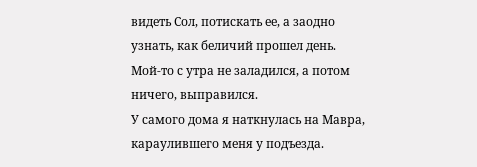видеть Сол, потискать ее, а заодно узнать, как беличий прошел день. Мой-то с утра не заладился, а потом ничего, выправился.
У самого дома я наткнулась на Мавра, караулившего меня у подъезда.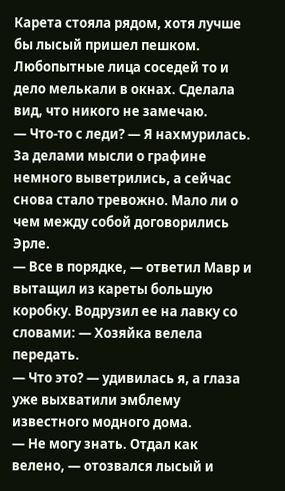Карета стояла рядом, хотя лучше бы лысый пришел пешком. Любопытные лица соседей то и дело мелькали в окнах. Сделала вид, что никого не замечаю.
— Что-то с леди? — Я нахмурилась. За делами мысли о графине немного выветрились, а сейчас снова стало тревожно. Мало ли о чем между собой договорились Эрле.
— Все в порядке, — ответил Мавр и вытащил из кареты большую коробку. Водрузил ее на лавку со словами: — Хозяйка велела передать.
— Что это? — удивилась я, а глаза уже выхватили эмблему известного модного дома.
— Не могу знать. Отдал как велено, — отозвался лысый и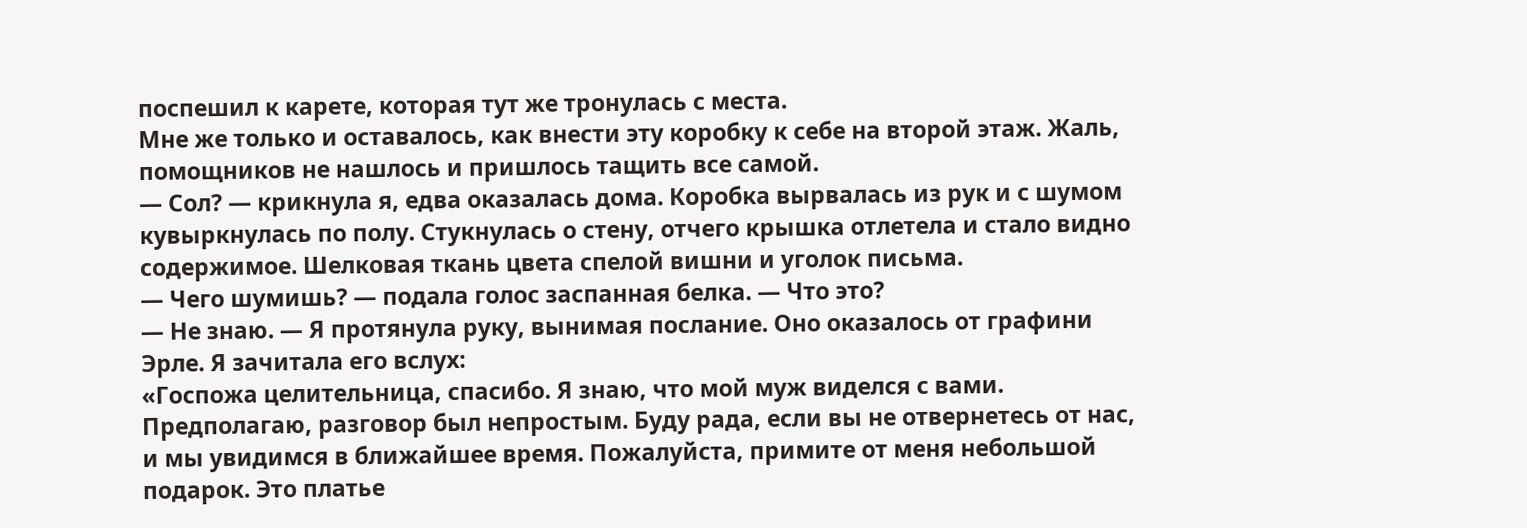поспешил к карете, которая тут же тронулась с места.
Мне же только и оставалось, как внести эту коробку к себе на второй этаж. Жаль, помощников не нашлось и пришлось тащить все самой.
— Сол? — крикнула я, едва оказалась дома. Коробка вырвалась из рук и с шумом кувыркнулась по полу. Стукнулась о стену, отчего крышка отлетела и стало видно содержимое. Шелковая ткань цвета спелой вишни и уголок письма.
— Чего шумишь? — подала голос заспанная белка. — Что это?
— Не знаю. — Я протянула руку, вынимая послание. Оно оказалось от графини Эрле. Я зачитала его вслух:
«Госпожа целительница, спасибо. Я знаю, что мой муж виделся с вами. Предполагаю, разговор был непростым. Буду рада, если вы не отвернетесь от нас, и мы увидимся в ближайшее время. Пожалуйста, примите от меня небольшой подарок. Это платье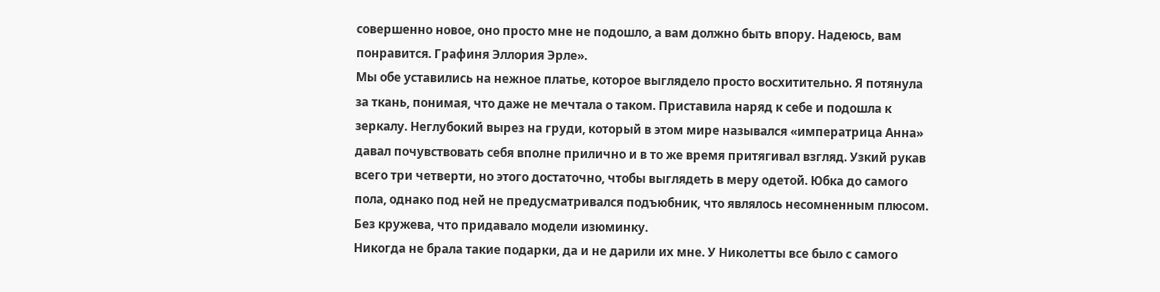совершенно новое, оно просто мне не подошло, а вам должно быть впору. Надеюсь, вам понравится. Графиня Эллория Эрле».
Мы обе уставились на нежное платье, которое выглядело просто восхитительно. Я потянула за ткань, понимая, что даже не мечтала о таком. Приставила наряд к себе и подошла к зеркалу. Неглубокий вырез на груди, который в этом мире назывался «императрица Анна» давал почувствовать себя вполне прилично и в то же время притягивал взгляд. Узкий рукав всего три четверти, но этого достаточно, чтобы выглядеть в меру одетой. Юбка до самого пола, однако под ней не предусматривался подъюбник, что являлось несомненным плюсом. Без кружева, что придавало модели изюминку.
Никогда не брала такие подарки, да и не дарили их мне. У Николетты все было с самого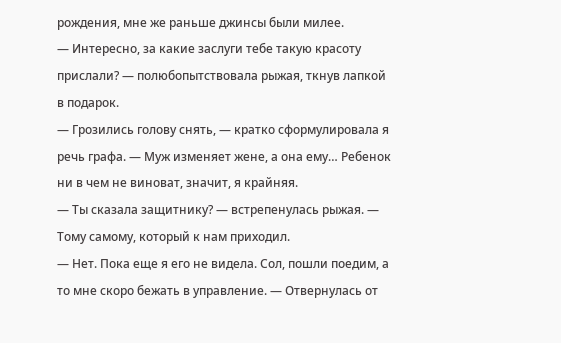рождения, мне же раньше джинсы были милее.
— Интересно, за какие заслуги тебе такую красоту прислали? — полюбопытствовала рыжая, ткнув лапкой в подарок.
— Грозились голову снять, — кратко сформулировала я речь графа. — Муж изменяет жене, а она ему… Ребенок ни в чем не виноват, значит, я крайняя.
— Ты сказала защитнику? — встрепенулась рыжая. — Тому самому, который к нам приходил.
— Нет. Пока еще я его не видела. Сол, пошли поедим, а то мне скоро бежать в управление. — Отвернулась от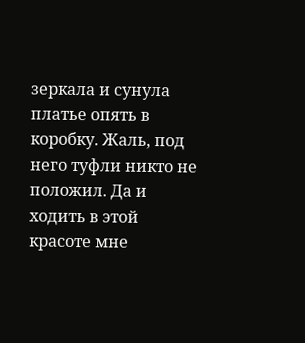зеркала и сунула платье опять в коробку. Жаль, под него туфли никто не положил. Да и ходить в этой красоте мне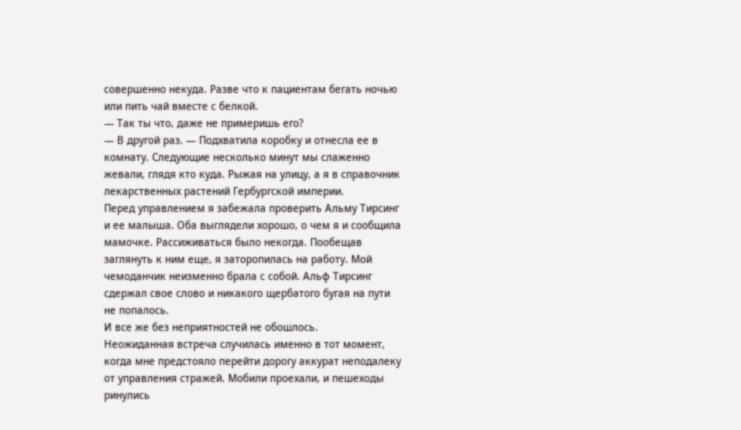совершенно некуда. Разве что к пациентам бегать ночью или пить чай вместе с белкой.
— Так ты что, даже не примеришь его?
— В другой раз. — Подхватила коробку и отнесла ее в комнату. Следующие несколько минут мы слаженно жевали, глядя кто куда. Рыжая на улицу, а я в справочник лекарственных растений Гербургской империи.
Перед управлением я забежала проверить Альму Тирсинг и ее малыша. Оба выглядели хорошо, о чем я и сообщила мамочке. Рассиживаться было некогда. Пообещав заглянуть к ним еще, я заторопилась на работу. Мой чемоданчик неизменно брала с собой. Альф Тирсинг сдержал свое слово и никакого щербатого бугая на пути не попалось.
И все же без неприятностей не обошлось.
Неожиданная встреча случилась именно в тот момент, когда мне предстояло перейти дорогу аккурат неподалеку от управления стражей. Мобили проехали, и пешеходы ринулись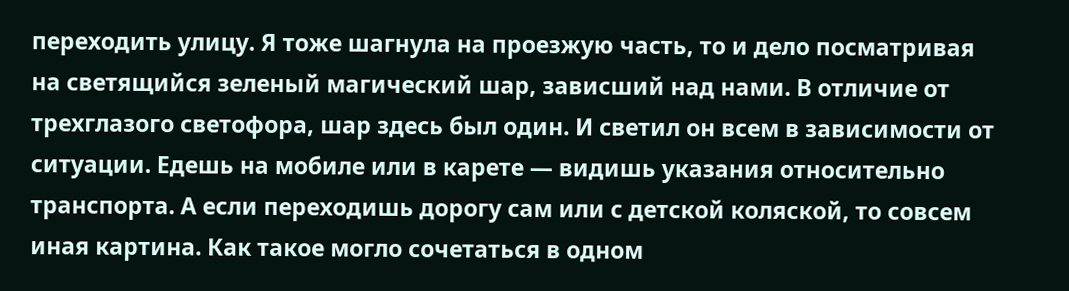переходить улицу. Я тоже шагнула на проезжую часть, то и дело посматривая на светящийся зеленый магический шар, зависший над нами. В отличие от трехглазого светофора, шар здесь был один. И светил он всем в зависимости от ситуации. Едешь на мобиле или в карете — видишь указания относительно транспорта. А если переходишь дорогу сам или с детской коляской, то совсем иная картина. Как такое могло сочетаться в одном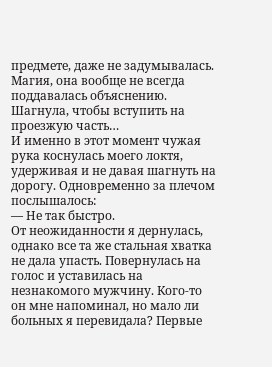предмете, даже не задумывалась. Магия, она вообще не всегда поддавалась объяснению.
Шагнула, чтобы вступить на проезжую часть…
И именно в этот момент чужая рука коснулась моего локтя, удерживая и не давая шагнуть на дорогу. Одновременно за плечом послышалось:
— Не так быстро.
От неожиданности я дернулась, однако все та же стальная хватка не дала упасть. Повернулась на голос и уставилась на незнакомого мужчину. Кого-то он мне напоминал, но мало ли больных я перевидала? Первые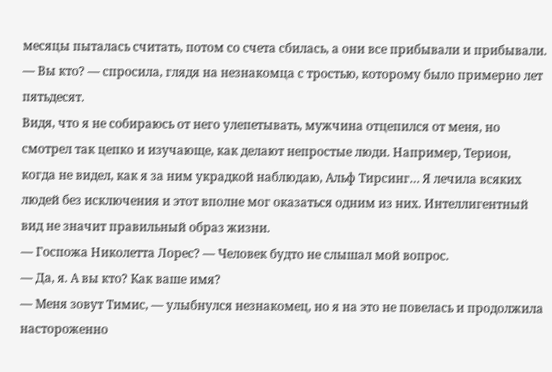месяцы пыталась считать, потом со счета сбилась, а они все прибывали и прибывали.
— Вы кто? — спросила, глядя на незнакомца с тростью, которому было примерно лет пятьдесят.
Видя, что я не собираюсь от него улепетывать, мужчина отцепился от меня, но смотрел так цепко и изучающе, как делают непростые люди. Например, Терион, когда не видел, как я за ним украдкой наблюдаю, Альф Тирсинг… Я лечила всяких людей без исключения и этот вполне мог оказаться одним из них. Интеллигентный вид не значит правильный образ жизни.
— Госпожа Николетта Лорес? — Человек будто не слышал мой вопрос.
— Да, я. А вы кто? Как ваше имя?
— Меня зовут Тимис, — улыбнулся незнакомец, но я на это не повелась и продолжила настороженно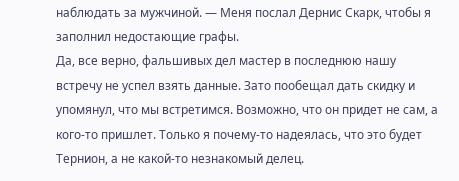наблюдать за мужчиной. — Меня послал Дернис Скарк, чтобы я заполнил недостающие графы.
Да, все верно, фальшивых дел мастер в последнюю нашу встречу не успел взять данные. Зато пообещал дать скидку и упомянул, что мы встретимся. Возможно, что он придет не сам, а кого-то пришлет. Только я почему-то надеялась, что это будет Тернион, а не какой-то незнакомый делец.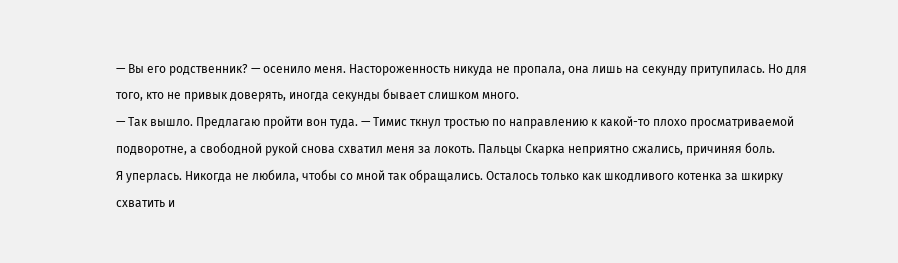— Вы его родственник? — осенило меня. Настороженность никуда не пропала, она лишь на секунду притупилась. Но для того, кто не привык доверять, иногда секунды бывает слишком много.
— Так вышло. Предлагаю пройти вон туда. — Тимис ткнул тростью по направлению к какой-то плохо просматриваемой подворотне, а свободной рукой снова схватил меня за локоть. Пальцы Скарка неприятно сжались, причиняя боль.
Я уперлась. Никогда не любила, чтобы со мной так обращались. Осталось только как шкодливого котенка за шкирку схватить и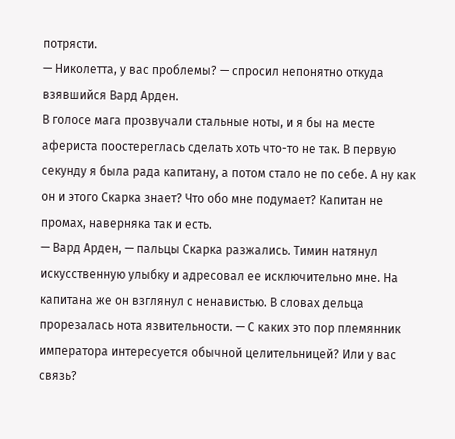потрясти.
— Николетта, у вас проблемы? — спросил непонятно откуда взявшийся Вард Арден.
В голосе мага прозвучали стальные ноты, и я бы на месте афериста поостереглась сделать хоть что-то не так. В первую секунду я была рада капитану, а потом стало не по себе. А ну как он и этого Скарка знает? Что обо мне подумает? Капитан не промах, наверняка так и есть.
— Вард Арден, — пальцы Скарка разжались. Тимин натянул искусственную улыбку и адресовал ее исключительно мне. На капитана же он взглянул с ненавистью. В словах дельца прорезалась нота язвительности. — С каких это пор племянник императора интересуется обычной целительницей? Или у вас связь?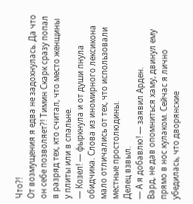Что?!
От возмущения я едва не задохнулась. Да что он себе позволяет?! Тимин Скарк сразу попал в разряд тех, кто считал, что место женщины у плиты или в спальне.
— Козел! — фыркнула и от души пнула обидчика. Слова из иномирного лексикона мало отличались от тех, что использовали местные простолюдины.
Делец взвыл.
— А я добавлю! — заявил Арден.
Вард, не дав опомниться хаму, двинул ему прямо в нос кулаком. Сейчас я лично убедилась, что дворянские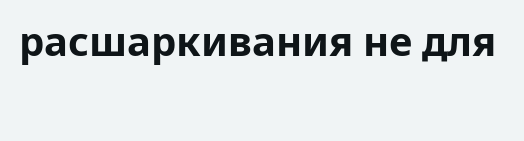расшаркивания не для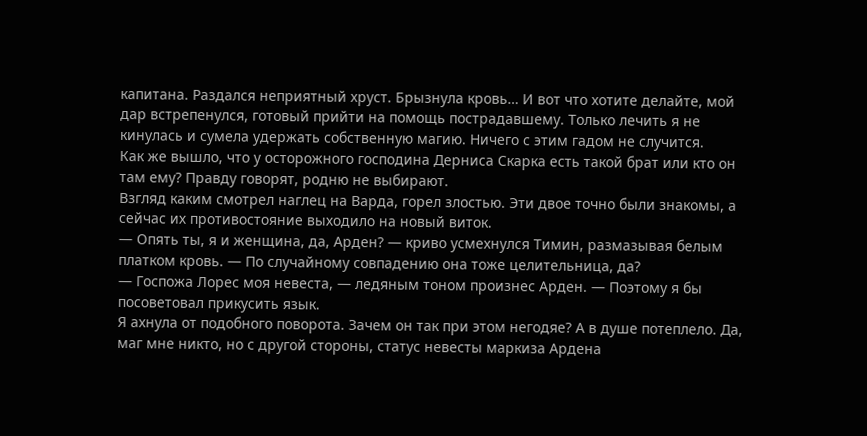капитана. Раздался неприятный хруст. Брызнула кровь… И вот что хотите делайте, мой дар встрепенулся, готовый прийти на помощь пострадавшему. Только лечить я не кинулась и сумела удержать собственную магию. Ничего с этим гадом не случится.
Как же вышло, что у осторожного господина Дерниса Скарка есть такой брат или кто он там ему? Правду говорят, родню не выбирают.
Взгляд каким смотрел наглец на Варда, горел злостью. Эти двое точно были знакомы, а сейчас их противостояние выходило на новый виток.
— Опять ты, я и женщина, да, Арден? — криво усмехнулся Тимин, размазывая белым платком кровь. — По случайному совпадению она тоже целительница, да?
— Госпожа Лорес моя невеста, — ледяным тоном произнес Арден. — Поэтому я бы посоветовал прикусить язык.
Я ахнула от подобного поворота. Зачем он так при этом негодяе? А в душе потеплело. Да, маг мне никто, но с другой стороны, статус невесты маркиза Ардена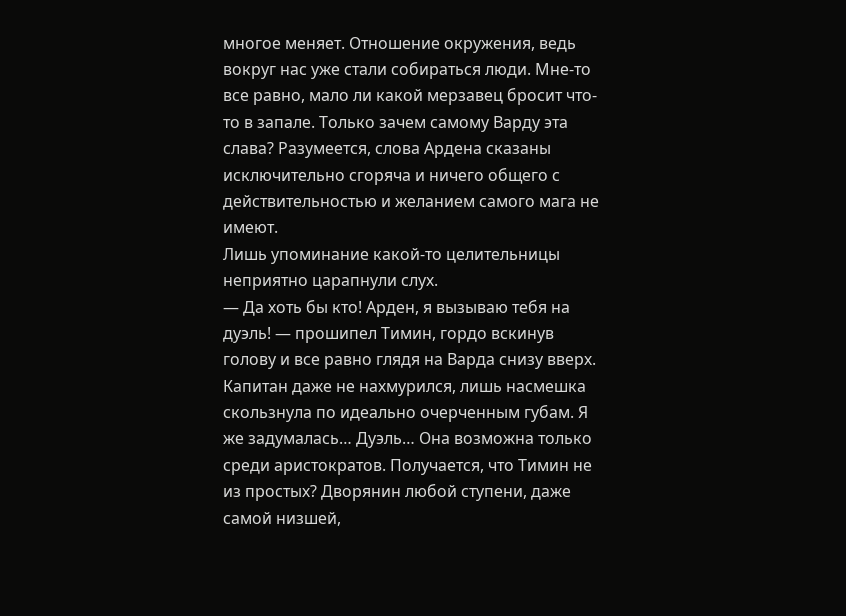многое меняет. Отношение окружения, ведь вокруг нас уже стали собираться люди. Мне-то все равно, мало ли какой мерзавец бросит что-то в запале. Только зачем самому Варду эта слава? Разумеется, слова Ардена сказаны исключительно сгоряча и ничего общего с действительностью и желанием самого мага не имеют.
Лишь упоминание какой-то целительницы неприятно царапнули слух.
— Да хоть бы кто! Арден, я вызываю тебя на дуэль! — прошипел Тимин, гордо вскинув голову и все равно глядя на Варда снизу вверх.
Капитан даже не нахмурился, лишь насмешка скользнула по идеально очерченным губам. Я же задумалась… Дуэль… Она возможна только среди аристократов. Получается, что Тимин не из простых? Дворянин любой ступени, даже самой низшей,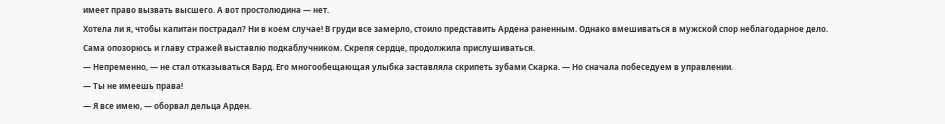имеет право вызвать высшего. А вот простолюдина — нет.
Хотела ли я, чтобы капитан пострадал? Ни в коем случае! В груди все замерло, стоило представить Ардена раненным. Однако вмешиваться в мужской спор неблагодарное дело. Сама опозорюсь и главу стражей выставлю подкаблучником. Скрепя сердце, продолжила прислушиваться.
— Непременно, — не стал отказываться Вард. Его многообещающая улыбка заставляла скрипеть зубами Скарка. — Но сначала побеседуем в управлении.
— Ты не имеешь права!
— Я все имею, — оборвал дельца Арден.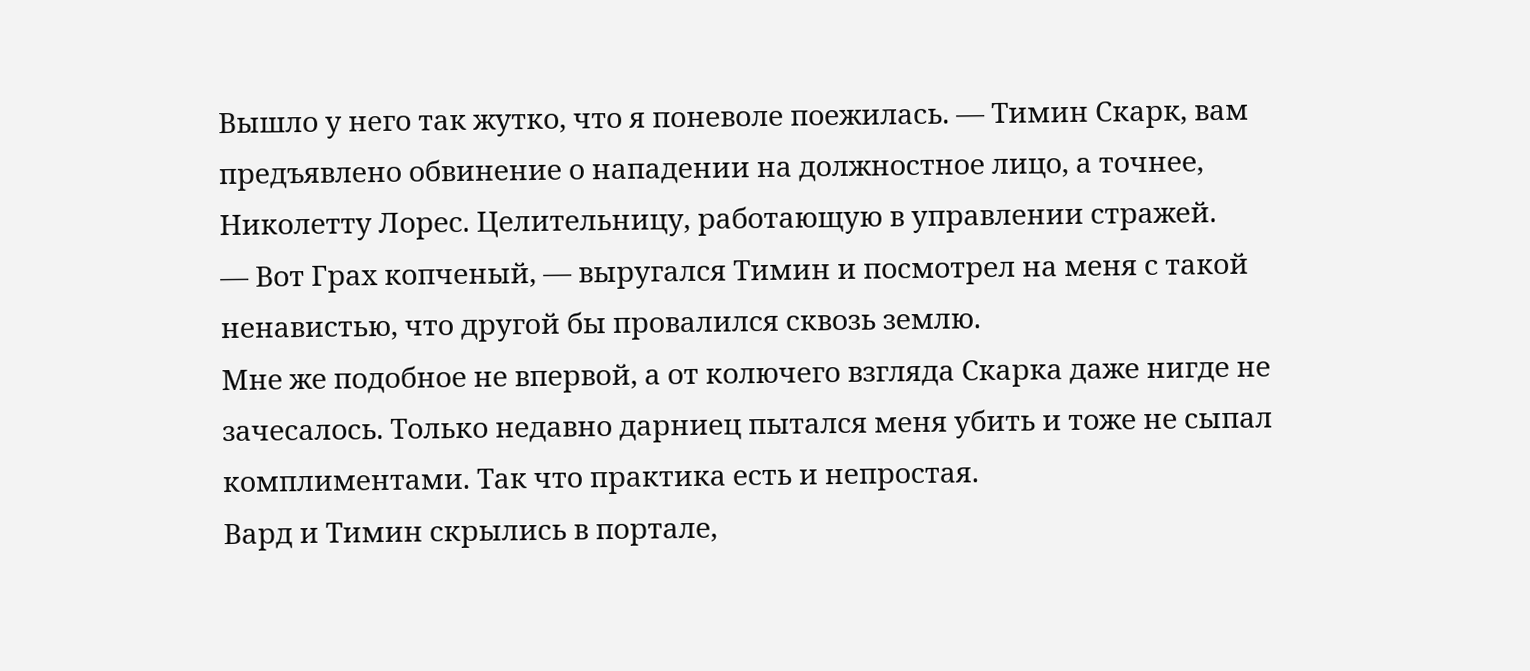Вышло у него так жутко, что я поневоле поежилась. — Тимин Скарк, вам предъявлено обвинение о нападении на должностное лицо, а точнее, Николетту Лорес. Целительницу, работающую в управлении стражей.
— Вот Грах копченый, — выругался Тимин и посмотрел на меня с такой ненавистью, что другой бы провалился сквозь землю.
Мне же подобное не впервой, а от колючего взгляда Скарка даже нигде не зачесалось. Только недавно дарниец пытался меня убить и тоже не сыпал комплиментами. Так что практика есть и непростая.
Вард и Тимин скрылись в портале,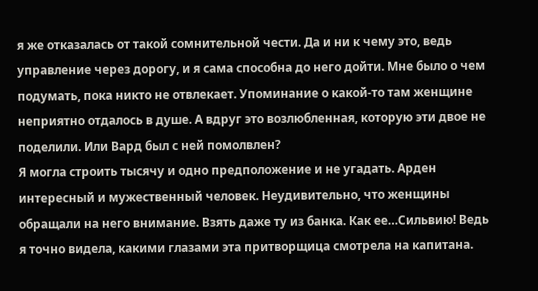я же отказалась от такой сомнительной чести. Да и ни к чему это, ведь управление через дорогу, и я сама способна до него дойти. Мне было о чем подумать, пока никто не отвлекает. Упоминание о какой-то там женщине неприятно отдалось в душе. А вдруг это возлюбленная, которую эти двое не поделили. Или Вард был с ней помолвлен?
Я могла строить тысячу и одно предположение и не угадать. Арден интересный и мужественный человек. Неудивительно, что женщины обращали на него внимание. Взять даже ту из банка. Как ее…Сильвию! Ведь я точно видела, какими глазами эта притворщица смотрела на капитана.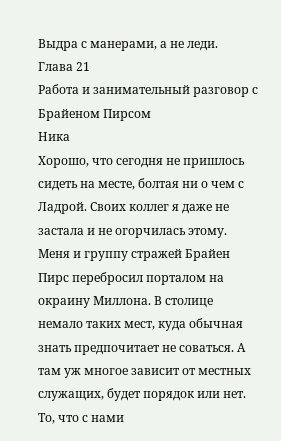Выдра с манерами, а не леди.
Глава 21
Работа и занимательный разговор с Брайеном Пирсом
Ника
Хорошо, что сегодня не пришлось сидеть на месте, болтая ни о чем с Ладрой. Своих коллег я даже не застала и не огорчилась этому. Меня и группу стражей Брайен Пирс перебросил порталом на окраину Миллона. В столице немало таких мест, куда обычная знать предпочитает не соваться. А там уж многое зависит от местных служащих, будет порядок или нет. То, что с нами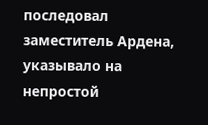последовал заместитель Ардена, указывало на непростой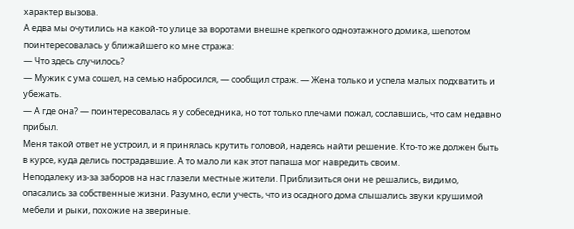характер вызова.
А едва мы очутились на какой-то улице за воротами внешне крепкого одноэтажного домика, шепотом поинтересовалась у ближайшего ко мне стража:
— Что здесь случилось?
— Мужик с ума сошел, на семью набросился, — сообщил страж. — Жена только и успела малых подхватить и убежать.
— А где она? — поинтересовалась я у собеседника, но тот только плечами пожал, сославшись, что сам недавно прибыл.
Меня такой ответ не устроил, и я принялась крутить головой, надеясь найти решение. Кто-то же должен быть в курсе, куда делись пострадавшие. А то мало ли как этот папаша мог навредить своим.
Неподалеку из-за заборов на нас глазели местные жители. Приблизиться они не решались, видимо, опасались за собственные жизни. Разумно, если учесть, что из осадного дома слышались звуки крушимой мебели и рыки, похожие на звериные.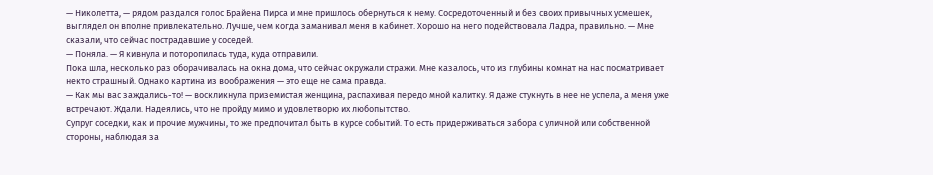— Николетта, — рядом раздался голос Брайена Пирса и мне пришлось обернуться к нему. Сосредоточенный и без своих привычных усмешек, выглядел он вполне привлекательно. Лучше, чем когда заманивал меня в кабинет. Хорошо на него подействовала Ладра, правильно. — Мне сказали, что сейчас пострадавшие у соседей.
— Поняла. — Я кивнула и поторопилась туда, куда отправили.
Пока шла, несколько раз оборачивалась на окна дома, что сейчас окружали стражи. Мне казалось, что из глубины комнат на нас посматривает некто страшный. Однако картина из воображения — это еще не сама правда.
— Как мы вас заждались-то! — воскликнула приземистая женщина, распахивая передо мной калитку. Я даже стукнуть в нее не успела, а меня уже встречают. Ждали. Надеялись, что не пройду мимо и удовлетворю их любопытство.
Супруг соседки, как и прочие мужчины, то же предпочитал быть в курсе событий. То есть придерживаться забора с уличной или собственной стороны, наблюдая за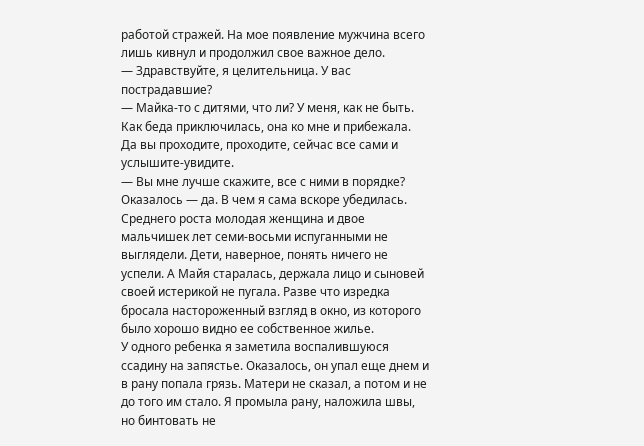работой стражей. На мое появление мужчина всего лишь кивнул и продолжил свое важное дело.
— Здравствуйте, я целительница. У вас пострадавшие?
— Майка-то с дитями, что ли? У меня, как не быть. Как беда приключилась, она ко мне и прибежала. Да вы проходите, проходите, сейчас все сами и услышите-увидите.
— Вы мне лучше скажите, все с ними в порядке?
Оказалось — да. В чем я сама вскоре убедилась. Среднего роста молодая женщина и двое мальчишек лет семи-восьми испуганными не выглядели. Дети, наверное, понять ничего не успели. А Майя старалась, держала лицо и сыновей своей истерикой не пугала. Разве что изредка бросала настороженный взгляд в окно, из которого было хорошо видно ее собственное жилье.
У одного ребенка я заметила воспалившуюся ссадину на запястье. Оказалось, он упал еще днем и в рану попала грязь. Матери не сказал, а потом и не до того им стало. Я промыла рану, наложила швы, но бинтовать не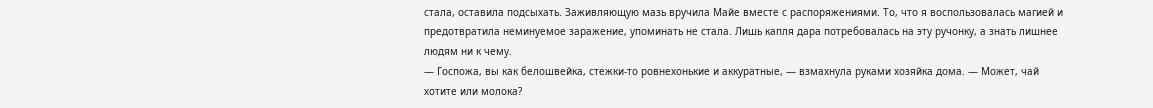стала, оставила подсыхать. Заживляющую мазь вручила Майе вместе с распоряжениями. То, что я воспользовалась магией и предотвратила неминуемое заражение, упоминать не стала. Лишь капля дара потребовалась на эту ручонку, а знать лишнее людям ни к чему.
— Госпожа, вы как белошвейка, стежки-то ровнехонькие и аккуратные, — взмахнула руками хозяйка дома. — Может, чай хотите или молока?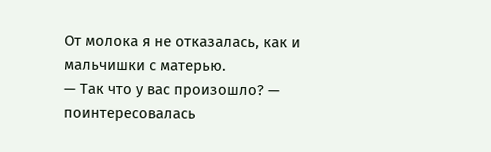От молока я не отказалась, как и мальчишки с матерью.
— Так что у вас произошло? — поинтересовалась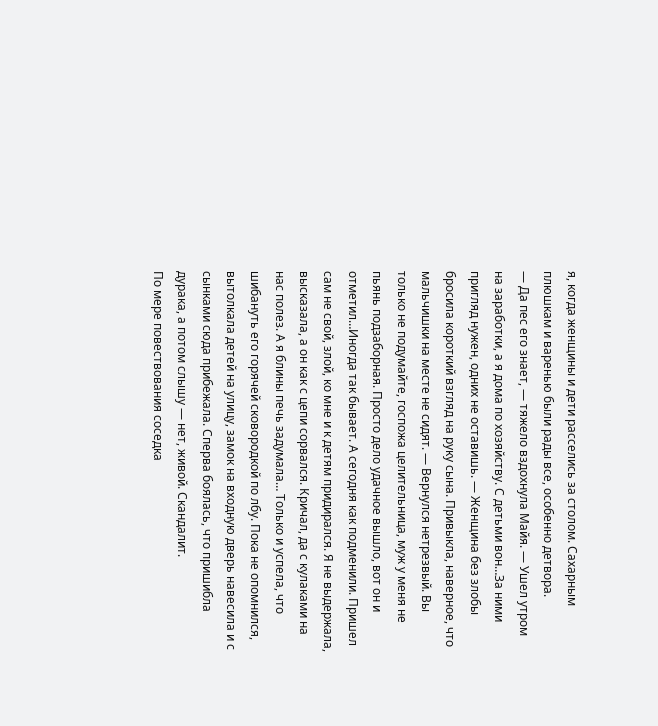я, когда женщины и дети расселись за столом. Сахарным плюшкам и варенью были рады все, особенно детвора.
— Да пес его знает, — тяжело вздохнула Майя. — Ушел утром на заработки, а я дома по хозяйству. С детьми вон…За ними пригляд нужен, одних не оставишь. — Женщина без злобы бросила короткий взгляд на руку сына. Привыкла, наверное, что мальчишки на месте не сидят. — Вернулся нетрезвый. Вы только не подумайте, госпожа целительница, муж у меня не пьянь подзаборная. Просто дело удачное вышло, вот он и отметил…Иногда так бывает. А сегодня как подменили. Пришел сам не свой, злой, ко мне и к детям придирался. Я не выдержала, высказала, а он как с цепи сорвался. Кричал, да с кулаками на нас полез. А я блины печь задумала… Только и успела, что шибануть его горячей сковородкой по лбу. Пока не опомнился, вытолкала детей на улицу, замок на входную дверь навесила и с сынками сюда прибежала. Сперва боялась, что пришибла дурака, а потом слышу — нет, живой. Скандалит.
По мере повествования соседка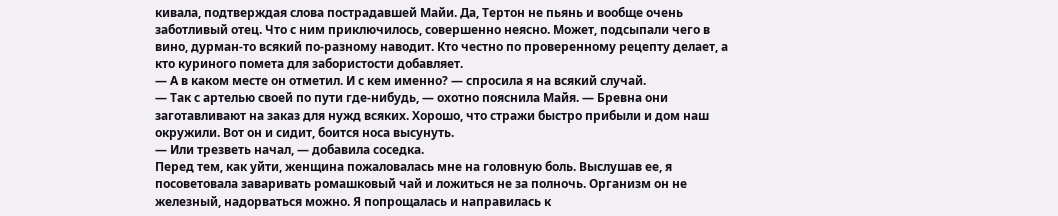кивала, подтверждая слова пострадавшей Майи. Да, Тертон не пьянь и вообще очень заботливый отец. Что с ним приключилось, совершенно неясно. Может, подсыпали чего в вино, дурман-то всякий по-разному наводит. Кто честно по проверенному рецепту делает, а кто куриного помета для забористости добавляет.
— А в каком месте он отметил. И с кем именно? — спросила я на всякий случай.
— Так с артелью своей по пути где-нибудь, — охотно пояснила Майя. — Бревна они заготавливают на заказ для нужд всяких. Хорошо, что стражи быстро прибыли и дом наш окружили. Вот он и сидит, боится носа высунуть.
— Или трезветь начал, — добавила соседка.
Перед тем, как уйти, женщина пожаловалась мне на головную боль. Выслушав ее, я посоветовала заваривать ромашковый чай и ложиться не за полночь. Организм он не железный, надорваться можно. Я попрощалась и направилась к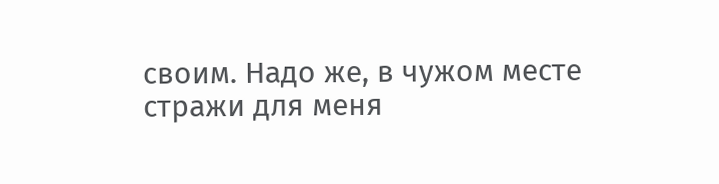своим. Надо же, в чужом месте стражи для меня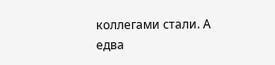коллегами стали. А едва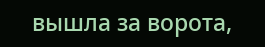вышла за ворота,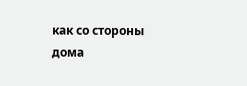как со стороны дома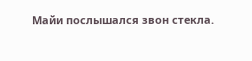Майи послышался звон стекла.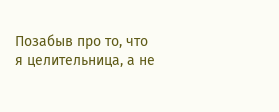Позабыв про то, что я целительница, а не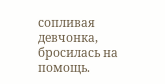сопливая девчонка, бросилась на помощь.